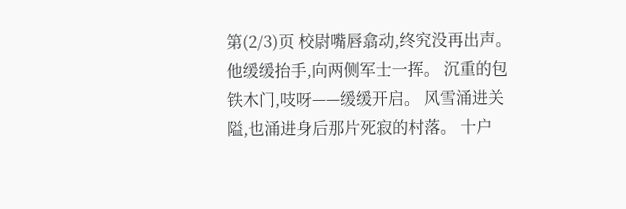第(2/3)页 校尉嘴唇翕动,终究没再出声。他缓缓抬手,向两侧军士一挥。 沉重的包铁木门,吱呀——缓缓开启。 风雪涌进关隘,也涌进身后那片死寂的村落。 十户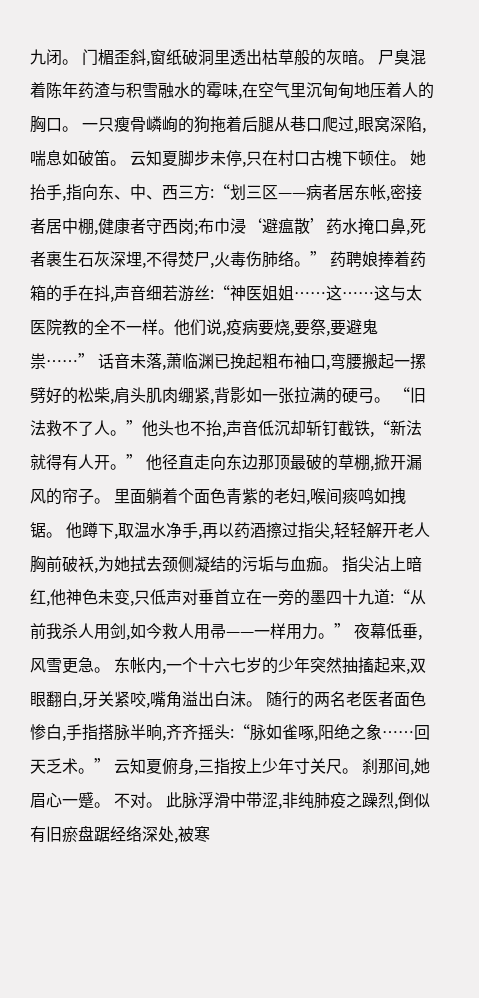九闭。 门楣歪斜,窗纸破洞里透出枯草般的灰暗。 尸臭混着陈年药渣与积雪融水的霉味,在空气里沉甸甸地压着人的胸口。 一只瘦骨嶙峋的狗拖着后腿从巷口爬过,眼窝深陷,喘息如破笛。 云知夏脚步未停,只在村口古槐下顿住。 她抬手,指向东、中、西三方:“划三区——病者居东帐,密接者居中棚,健康者守西岗;布巾浸‘避瘟散’药水掩口鼻,死者裹生石灰深埋,不得焚尸,火毒伤肺络。” 药聘娘捧着药箱的手在抖,声音细若游丝:“神医姐姐……这……这与太医院教的全不一样。他们说,疫病要烧,要祭,要避鬼祟……” 话音未落,萧临渊已挽起粗布袖口,弯腰搬起一摞劈好的松柴,肩头肌肉绷紧,背影如一张拉满的硬弓。 “旧法救不了人。”他头也不抬,声音低沉却斩钉截铁,“新法就得有人开。” 他径直走向东边那顶最破的草棚,掀开漏风的帘子。 里面躺着个面色青紫的老妇,喉间痰鸣如拽锯。 他蹲下,取温水净手,再以药酒擦过指尖,轻轻解开老人胸前破袄,为她拭去颈侧凝结的污垢与血痂。 指尖沾上暗红,他神色未变,只低声对垂首立在一旁的墨四十九道:“从前我杀人用剑,如今救人用帚——一样用力。” 夜幕低垂,风雪更急。 东帐内,一个十六七岁的少年突然抽搐起来,双眼翻白,牙关紧咬,嘴角溢出白沫。 随行的两名老医者面色惨白,手指搭脉半晌,齐齐摇头:“脉如雀啄,阳绝之象……回天乏术。” 云知夏俯身,三指按上少年寸关尺。 刹那间,她眉心一蹙。 不对。 此脉浮滑中带涩,非纯肺疫之躁烈,倒似有旧瘀盘踞经络深处,被寒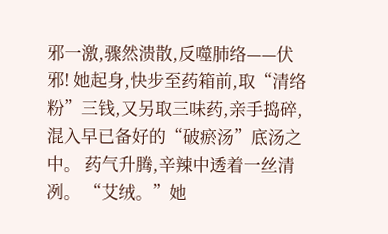邪一激,骤然溃散,反噬肺络——伏邪! 她起身,快步至药箱前,取“清络粉”三钱,又另取三味药,亲手捣碎,混入早已备好的“破瘀汤”底汤之中。 药气升腾,辛辣中透着一丝清冽。 “艾绒。”她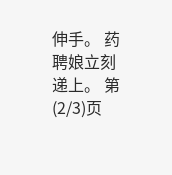伸手。 药聘娘立刻递上。 第(2/3)页